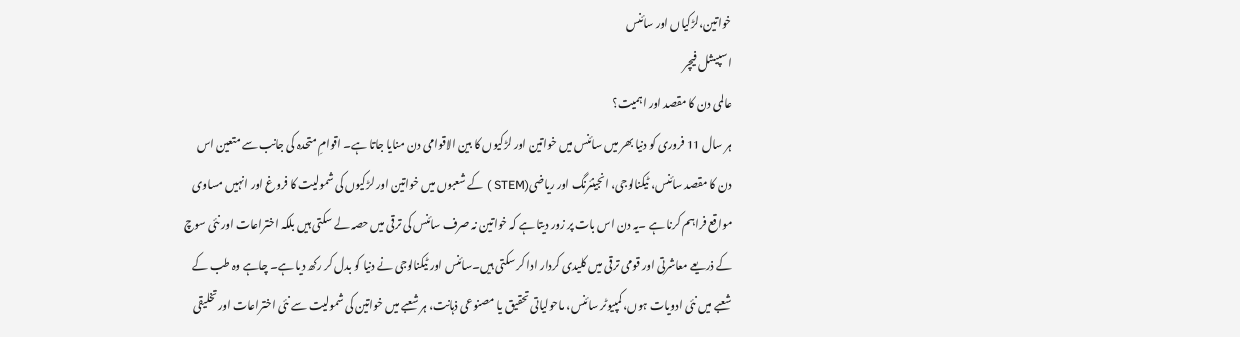خواتین،لڑکیاں اور سائنس
اسپیشل فیچر
عالمی دن کا مقصد اور اہمیت؟
ہر سال 11 فروری کو دنیا بھر میں سائنس میں خواتین اور لڑکیوں کا بین الاقوامی دن منایا جاتا ہے۔ اقوامِ متحدہ کی جانب سے متعین اس دن کا مقصد سائنس، ٹیکنالوجی، انجینئرنگ اور ریاضی(STEM ) کے شعبوں میں خواتین اور لڑکیوں کی شمولیت کا فروغ اور انہیں مساوی مواقع فراہم کرنا ہے ۔یہ دن اس بات پر زور دیتا ہے کہ خواتین نہ صرف سائنس کی ترقی میں حصہ لے سکتی ہیں بلکہ اختراعات اور نئی سوچ کے ذریعے معاشرتی اور قومی ترقی میں کلیدی کردار ادا کر سکتی ہیں۔سائنس اور ٹیکنالوجی نے دنیا کو بدل کر رکھ دیا ہے۔ چاہے وہ طب کے شعبے میں نئی ادویات ہوں، کمپیوٹر سائنس، ماحولیاتی تحقیق یا مصنوعی ذہانت، ہر شعبے میں خواتین کی شمولیت سے نئی اختراعات اور تخلیقی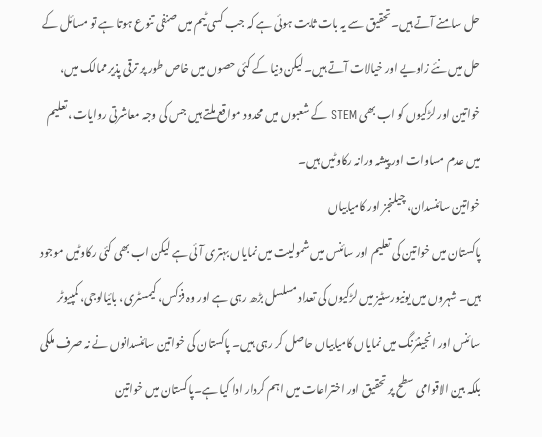حل سامنے آتے ہیں۔تحقیق سے یہ بات ثابت ہوئی ہے کہ جب کسی ٹیم میں صنفی تنوع ہوتا ہے تو مسائل کے حل میں نئے زاویے اور خیالات آتے ہیں۔ لیکن دنیا کے کئی حصوں میں خاص طور پر ترقی پذیر ممالک میں، خواتین اور لڑکیوں کو اب بھی STEM کے شعبوں میں محدود مواقع ملتے ہیں جس کی وجہ معاشرتی روایات، تعلیم میں عدم مساوات اور پیشہ ورانہ رکاوٹیں ہیں۔
خواتین سائنسدان، چیلنجز اور کامیابیاں
پاکستان میں خواتین کی تعلیم اور سائنس میں شمولیت میں نمایاں بہتری آئی ہے لیکن اب بھی کئی رکاوٹیں موجود ہیں۔ شہروں میں یونیورسٹیز میں لڑکیوں کی تعداد مسلسل بڑھ رہی ہے اور وہ فزکس، کیمسٹری، بائیالوجی، کمپیوٹر سائنس اور انجینئرنگ میں نمایاں کامیابیاں حاصل کر رہی ہیں۔ پاکستان کی خواتین سائنسدانوں نے نہ صرف ملکی بلکہ بین الاقوامی سطح پر تحقیق اور اختراعات میں اہم کردار ادا کیا ہے۔پاکستان میں خواتین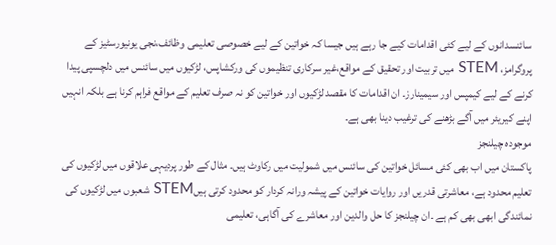سائنسدانوں کے لیے کئی اقدامات کیے جا رہے ہیں جیسا کہ خواتین کے لیے خصوصی تعلیمی وظائف،نجی یونیورسٹیز کے پروگرامز، STEM میں تربیت اور تحقیق کے مواقع،غیر سرکاری تنظیموں کی ورکشاپس، لڑکیوں میں سائنس میں دلچسپی پیدا کرنے کے لیے کیمپس اور سیمینارز۔ ان اقدامات کا مقصد لڑکیوں اور خواتین کو نہ صرف تعلیم کے مواقع فراہم کرنا ہے بلکہ انہیں اپنے کیریئر میں آگے بڑھنے کی ترغیب دینا بھی ہے۔
موجودہ چیلنجز
پاکستان میں اب بھی کئی مسائل خواتین کی سائنس میں شمولیت میں رکاوٹ ہیں۔ مثال کے طور پردیہی علاقوں میں لڑکیوں کی تعلیم محدود ہے، معاشرتی قدریں اور روایات خواتین کے پیشہ ورانہ کردار کو محدود کرتی ہیںSTEM شعبوں میں لڑکیوں کی نمائندگی ابھی بھی کم ہے ۔ان چیلنجز کا حل والدین اور معاشرے کی آگاہی، تعلیمی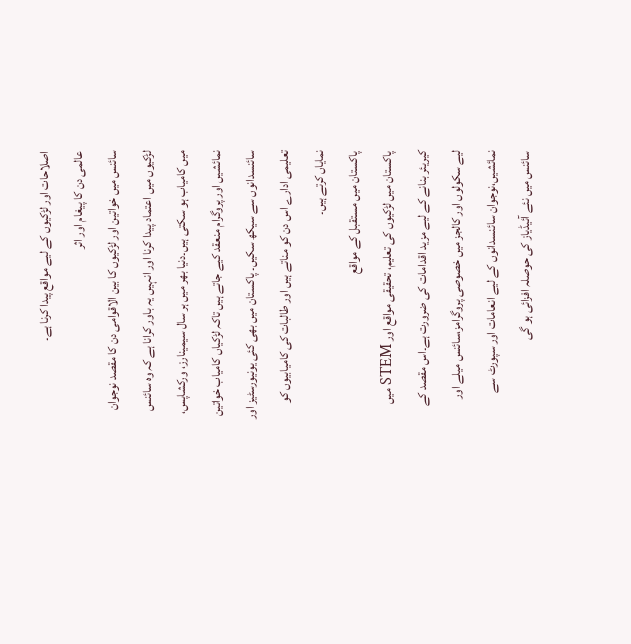اصلاحات اور لڑکیوں کے لیے مواقع پیدا کرنا ہے۔
عالمی دن کا پیغام اور اثر
سائنس میں خواتین اور لڑکیوں کا بین الاقوامی دن کا مقصد نوجوان لڑکیوں میں اعتماد پیدا کرنا اور انہیں یہ باور کرانا ہے کہ وہ سائنس میں کامیاب ہو سکتی ہیں۔دنیا بھر میں ہر سال سیمینارز، ورکشاپس، نمائشیں اور پروگرام منعقد کیے جاتے ہیں تاکہ لڑکیاں کامیاب خواتین سائنسدانوں سے سیکھ سکیں۔ پاکستان میں بھی کئی یونیورسٹیز اور تعلیمی ادارے اس دن کو مناتے ہیں اور طالبات کی کامیابیوں کو نمایاں کرتے ہیں۔
پاکستان میں مستقبل کے مواقع
پاکستان میں لڑکیوں کی تعلیم، تحقیقی مواقع اور STEM میں کیریئر بنانے کے لیے مزید اقدامات کی ضرورت ہے۔اس مقصد کے لیے سکولوں اور کالجز میں خصوصی پروگرامز،سائنس میلے اور نمائشیں،نوجوان سائنسدانوں کے لیے انعامات اور سپورٹ سے سائنس میں نئے آئیڈیاز کی حوصلہ افزائی ہو گی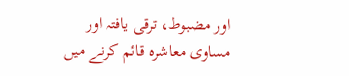اور مضبوط، ترقی یافتہ اور مساوی معاشرہ قائم کرنے میں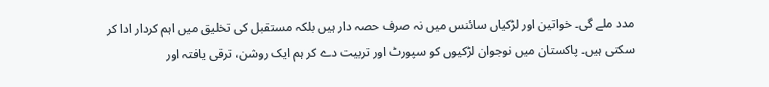مدد ملے گی۔ خواتین اور لڑکیاں سائنس میں نہ صرف حصہ دار ہیں بلکہ مستقبل کی تخلیق میں اہم کردار ادا کر سکتی ہیں۔ پاکستان میں نوجوان لڑکیوں کو سپورٹ اور تربیت دے کر ہم ایک روشن، ترقی یافتہ اور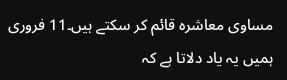مساوی معاشرہ قائم کر سکتے ہیں۔11 فروری ہمیں یہ یاد دلاتا ہے کہ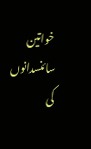خواتین سائنسدانوں کی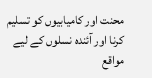محنت اور کامیابیوں کو تسلیم کرنا اور آئندہ نسلوں کے لیے مواقع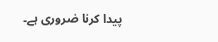پیدا کرنا ضروری ہے۔